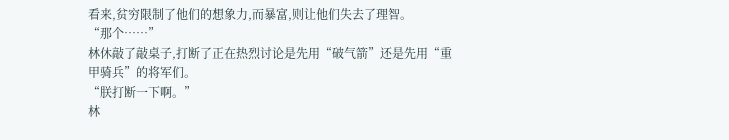看来,贫穷限制了他们的想象力,而暴富,则让他们失去了理智。
“那个……”
林休敲了敲桌子,打断了正在热烈讨论是先用“破气箭”还是先用“重甲骑兵”的将军们。
“朕打断一下啊。”
林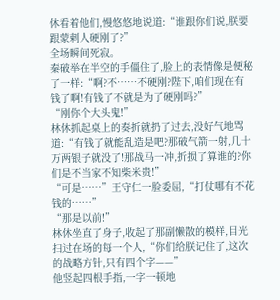休看着他们,慢悠悠地说道:“谁跟你们说,朕要跟蒙剌人硬刚了?”
全场瞬间死寂。
秦破举在半空的手僵住了,脸上的表情像是便秘了一样:“啊?不……不硬刚?陛下,咱们现在有钱了啊!有钱了不就是为了硬刚吗?”
“刚你个大头鬼!”
林休抓起桌上的奏折就扔了过去,没好气地骂道:“有钱了就能乱造是吧?那破气箭一射,几十万两银子就没了!那战马一冲,折损了算谁的?你们是不当家不知柴米贵!”
“可是……”王守仁一脸委屈,“打仗哪有不花钱的……”
“那是以前!”
林休坐直了身子,收起了那副懒散的模样,目光扫过在场的每一个人,“你们给朕记住了,这次的战略方针,只有四个字——”
他竖起四根手指,一字一顿地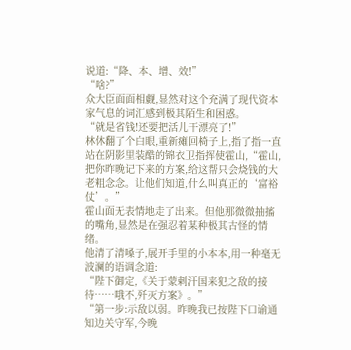说道:“降、本、增、效!”
“啥?”
众大臣面面相觑,显然对这个充满了现代资本家气息的词汇感到极其陌生和困惑。
“就是省钱!还要把活儿干漂亮了!”
林休翻了个白眼,重新瘫回椅子上,指了指一直站在阴影里装酷的锦衣卫指挥使霍山,“霍山,把你昨晚记下来的方案,给这帮只会烧钱的大老粗念念。让他们知道,什么叫真正的‘富裕仗’。”
霍山面无表情地走了出来。但他那微微抽搐的嘴角,显然是在强忍着某种极其古怪的情绪。
他清了清嗓子,展开手里的小本本,用一种毫无波澜的语调念道:
“陛下御定,《关于蒙剌汗国来犯之敌的接待……哦不,歼灭方案》。”
“第一步:示敌以弱。昨晚我已按陛下口谕通知边关守军,今晚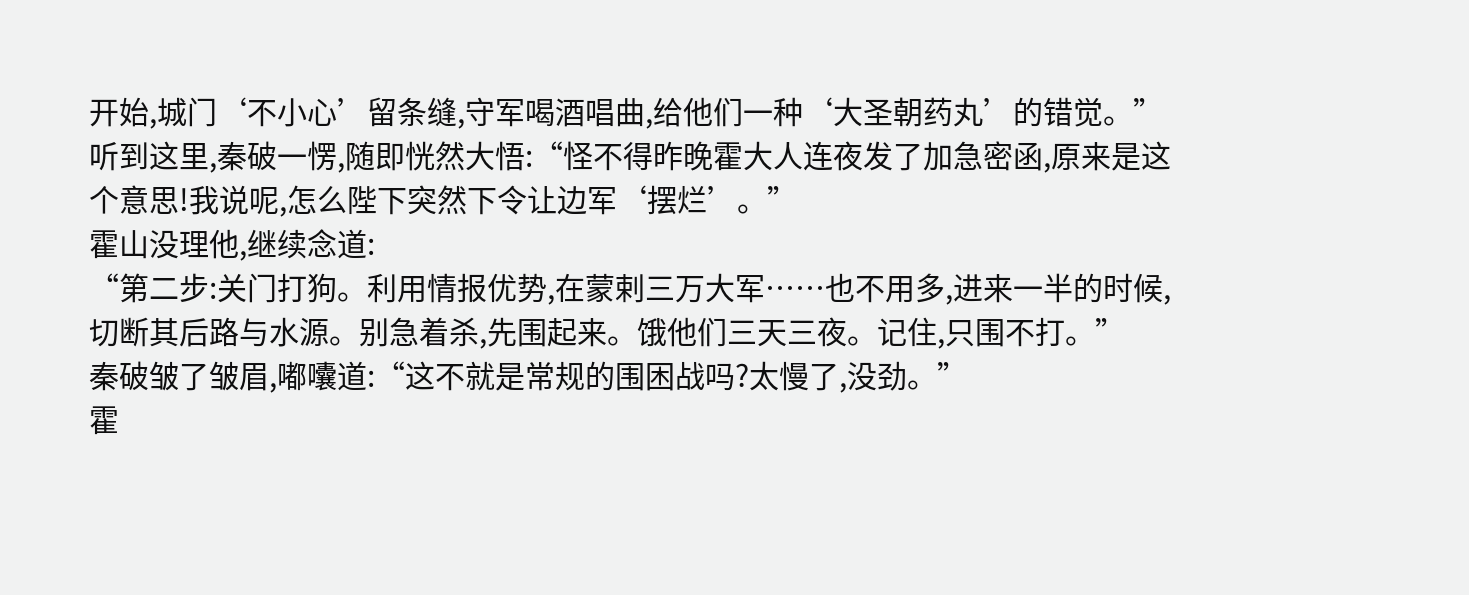开始,城门‘不小心’留条缝,守军喝酒唱曲,给他们一种‘大圣朝药丸’的错觉。”
听到这里,秦破一愣,随即恍然大悟:“怪不得昨晚霍大人连夜发了加急密函,原来是这个意思!我说呢,怎么陛下突然下令让边军‘摆烂’。”
霍山没理他,继续念道:
“第二步:关门打狗。利用情报优势,在蒙剌三万大军……也不用多,进来一半的时候,切断其后路与水源。别急着杀,先围起来。饿他们三天三夜。记住,只围不打。”
秦破皱了皱眉,嘟囔道:“这不就是常规的围困战吗?太慢了,没劲。”
霍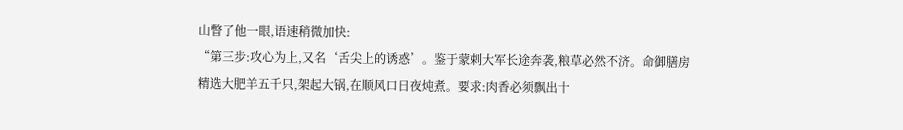山瞥了他一眼,语速稍微加快:
“第三步:攻心为上,又名‘舌尖上的诱惑’。鉴于蒙剌大军长途奔袭,粮草必然不济。命御膳房精选大肥羊五千只,架起大锅,在顺风口日夜炖煮。要求:肉香必须飘出十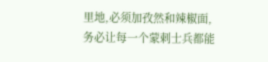里地,必须加孜然和辣椒面,务必让每一个蒙剌士兵都能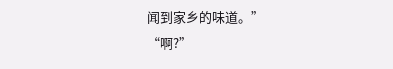闻到家乡的味道。”
“啊?”